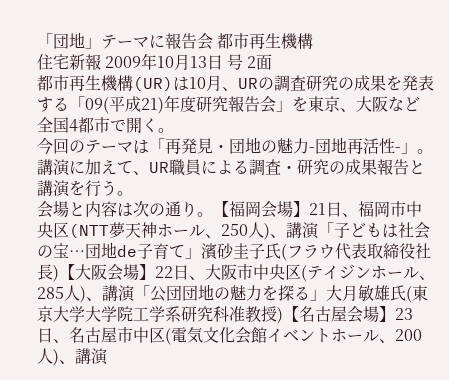「団地」テーマに報告会 都市再生機構
住宅新報 2009年10月13日 号 2面
都市再生機構(UR)は10月、URの調査研究の成果を発表する「09(平成21)年度研究報告会」を東京、大阪など全国4都市で開く。
今回のテーマは「再発見・団地の魅力-団地再活性-」。講演に加えて、UR職員による調査・研究の成果報告と講演を行う。
会場と内容は次の通り。【福岡会場】21日、福岡市中央区(NTT夢天神ホール、250人)、講演「子どもは社会の宝…団地de子育て」濱砂圭子氏(フラウ代表取締役社長)【大阪会場】22日、大阪市中央区(テイジンホール、285人)、講演「公団団地の魅力を探る」大月敏雄氏(東京大学大学院工学系研究科准教授)【名古屋会場】23日、名古屋市中区(電気文化会館イベントホール、200人)、講演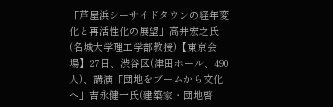「芦屋浜シーサイドタウンの経年変化と再活性化の展望」高井宏之氏(名城大学理工学部教授)【東京会場】27日、渋谷区(津田ホール、490人)、講演「団地をブームから文化へ」吉永健一氏(建築家・団地啓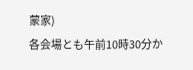蒙家)
各会場とも午前10時30分か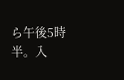ら午後5時半。入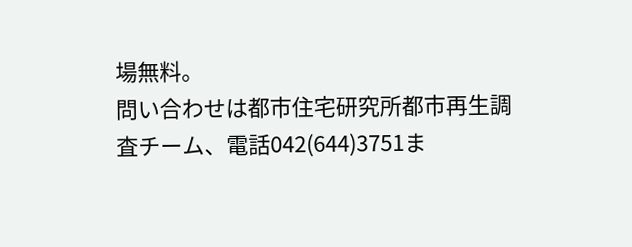場無料。
問い合わせは都市住宅研究所都市再生調査チーム、電話042(644)3751ま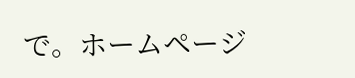で。ホームページ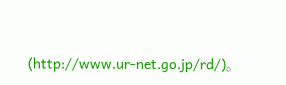(http://www.ur-net.go.jp/rd/)。